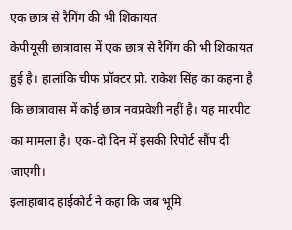एक छात्र से रैगिंग की भी शिकायत
केपीयूसी छात्रावास में एक छात्र से रैगिंग की भी शिकायत हुई है। हालांकि चीफ प्रॉक्टर प्रो. राकेश सिंह का कहना है कि छात्रावास में कोई छात्र नवप्रवेशी नहीं है। यह मारपीट का मामला है। एक-दो दिन में इसकी रिपोर्ट सौंप दी जाएगी।
इलाहाबाद हाईकोर्ट ने कहा कि जब भूमि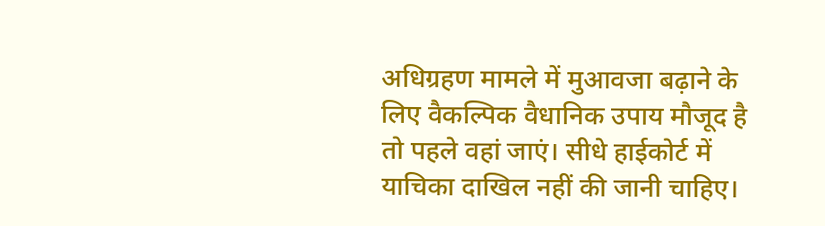अधिग्रहण मामले में मुआवजा बढ़ाने के लिए वैकल्पिक वैधानिक उपाय मौजूद है तो पहले वहां जाएं। सीधे हाईकोर्ट में याचिका दाखिल नहीं की जानी चाहिए।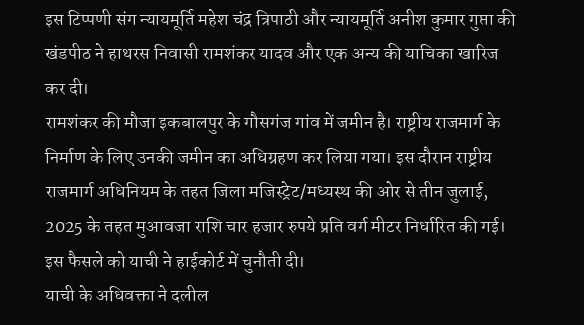इस टिप्पणी संग न्यायमूर्ति महेश चंद्र त्रिपाठी और न्यायमूर्ति अनीश कुमार गुप्ता की खंडपीठ ने हाथरस निवासी रामशंकर यादव और एक अन्य की याचिका खारिज कर दी।
रामशंकर की मौजा इकबालपुर के गौसगंज गांव में जमीन है। राष्ट्रीय राजमार्ग के निर्माण के लिए उनकी जमीन का अधिग्रहण कर लिया गया। इस दौरान राष्ट्रीय राजमार्ग अधिनियम के तहत जिला मजिस्ट्रेट/मध्यस्थ की ओर से तीन जुलाई, 2025 के तहत मुआवजा राशि चार हजार रुपये प्रति वर्ग मीटर निर्धारित की गई। इस फैसले को याची ने हाईकोर्ट में चुनौती दी।
याची के अधिवक्ता ने दलील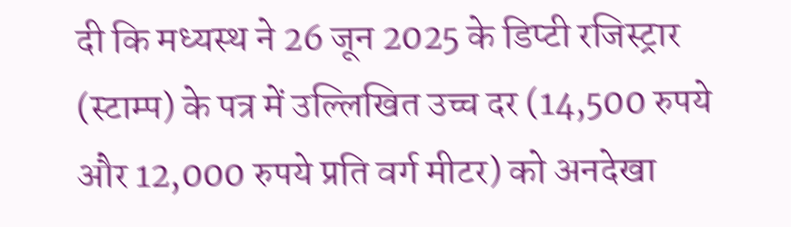दी कि मध्यस्थ ने 26 जून 2025 के डिप्टी रजिस्ट्रार (स्टाम्प) के पत्र में उल्लिखित उच्च दर (14,500 रुपये और 12,000 रुपये प्रति वर्ग मीटर) को अनदेखा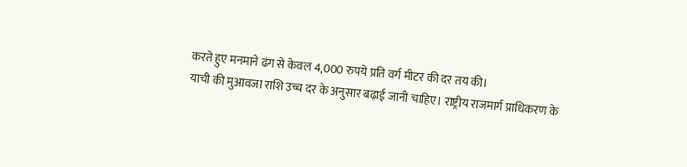करते हुए मनमाने ढंग से केवल 4,000 रुपये प्रति वर्ग मीटर की दर तय की।
याची की मुआवजा राशि उच्च दर के अनुसार बढ़ाई जानी चाहिए। राष्ट्रीय राजमार्ग प्राधिकरण के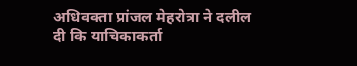अधिवक्ता प्रांजल मेहरोत्रा ने दलील दी कि याचिकाकर्ता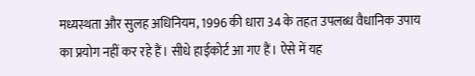मध्यस्थता और सुलह अधिनियम, 1996 की धारा 34 के तहत उपलब्ध वैधानिक उपाय का प्रयोग नहीं कर रहे हैं। सीधे हाईकोर्ट आ गए हैं। ऐसे में यह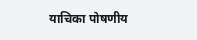याचिका पोषणीय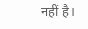नहीं है।